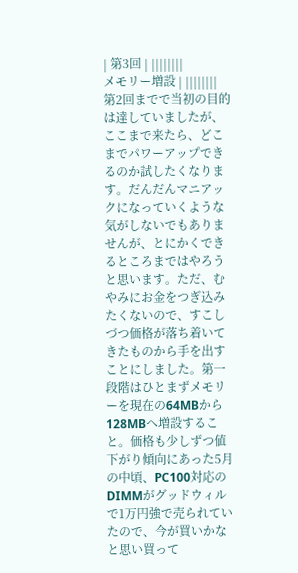| 第3回 | ||||||||
メモリー増設 | ||||||||
第2回までで当初の目的は達していましたが、ここまで来たら、どこまでパワーアップできるのか試したくなります。だんだんマニアックになっていくような気がしないでもありませんが、とにかくできるところまではやろうと思います。ただ、むやみにお金をつぎ込みたくないので、すこしづつ価格が落ち着いてきたものから手を出すことにしました。第一段階はひとまずメモリーを現在の64MBから128MBへ増設すること。価格も少しずつ値下がり傾向にあった5月の中頃、PC100対応のDIMMがグッドウィルで1万円強で売られていたので、今が買いかなと思い買って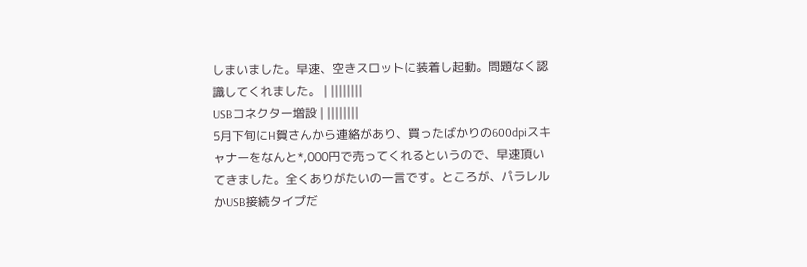しまいました。早速、空きスロットに装着し起動。問題なく認識してくれました。 | ||||||||
USBコネクター増設 | ||||||||
5月下旬にH賀さんから連絡があり、買ったばかりの600dpiスキャナーをなんと*,000円で売ってくれるというので、早速頂いてきました。全くありがたいの一言です。ところが、パラレルかUSB接続タイプだ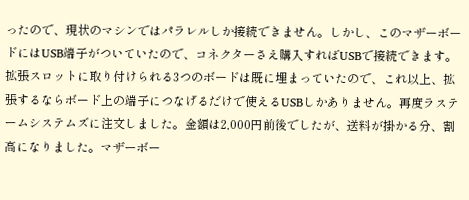ったので、現状のマシンではパラレルしか接続できません。しかし、このマザーボードにはUSB端子がついていたので、コネクターさえ購入すればUSBで接続できます。拡張スロットに取り付けられる3つのボードは既に埋まっていたので、これ以上、拡張するならボード上の端子につなげるだけで使えるUSBしかありません。再度ラステームシステムズに注文しました。金額は2,000円前後でしたが、送料が掛かる分、割高になりました。マザーボー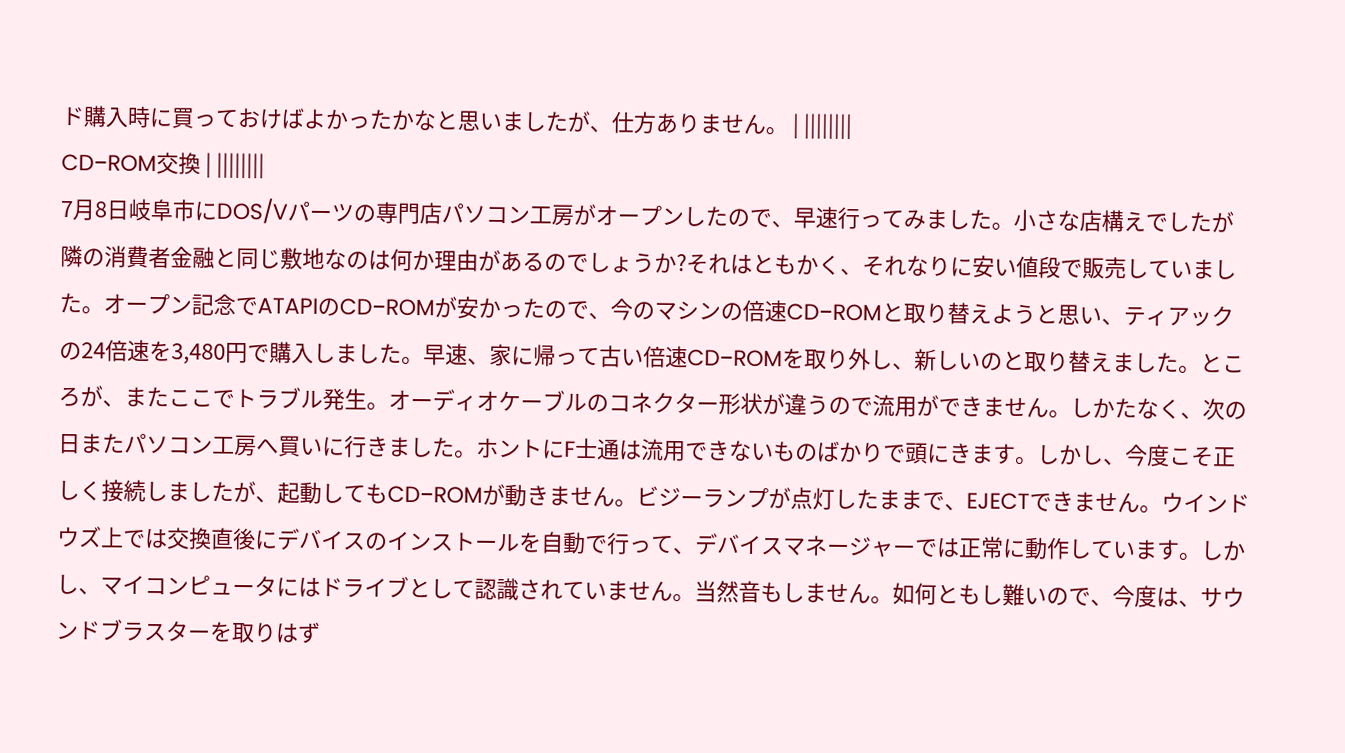ド購入時に買っておけばよかったかなと思いましたが、仕方ありません。 | ||||||||
CD−ROM交換 | ||||||||
7月8日岐阜市にDOS/Vパーツの専門店パソコン工房がオープンしたので、早速行ってみました。小さな店構えでしたが隣の消費者金融と同じ敷地なのは何か理由があるのでしょうか?それはともかく、それなりに安い値段で販売していました。オープン記念でATAPIのCD−ROMが安かったので、今のマシンの倍速CD−ROMと取り替えようと思い、ティアックの24倍速を3,480円で購入しました。早速、家に帰って古い倍速CD−ROMを取り外し、新しいのと取り替えました。ところが、またここでトラブル発生。オーディオケーブルのコネクター形状が違うので流用ができません。しかたなく、次の日またパソコン工房へ買いに行きました。ホントにF士通は流用できないものばかりで頭にきます。しかし、今度こそ正しく接続しましたが、起動してもCD−ROMが動きません。ビジーランプが点灯したままで、EJECTできません。ウインドウズ上では交換直後にデバイスのインストールを自動で行って、デバイスマネージャーでは正常に動作しています。しかし、マイコンピュータにはドライブとして認識されていません。当然音もしません。如何ともし難いので、今度は、サウンドブラスターを取りはず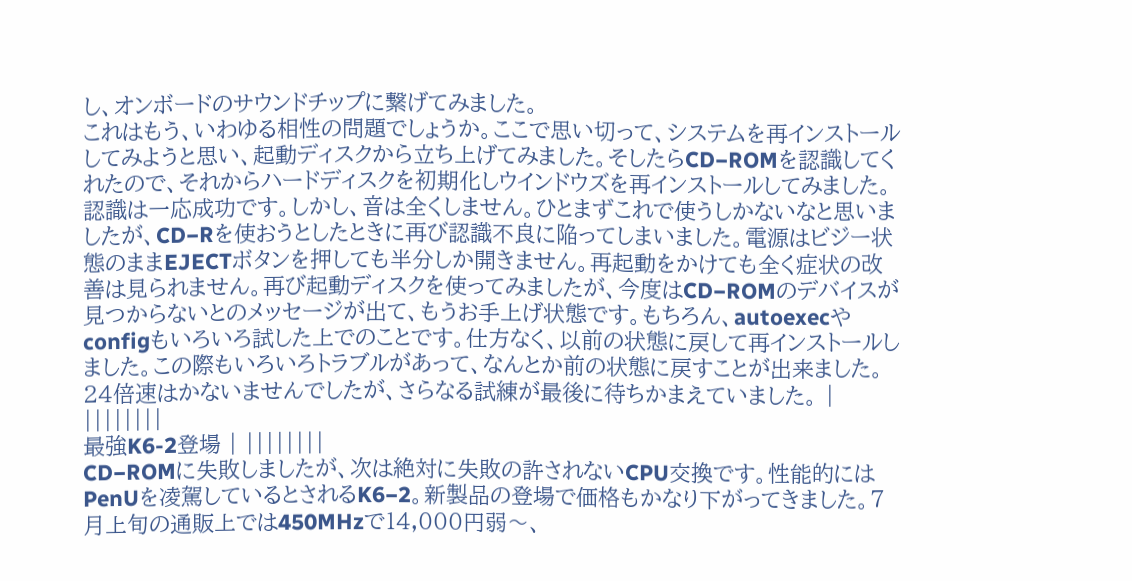し、オンボードのサウンドチップに繋げてみました。
これはもう、いわゆる相性の問題でしょうか。ここで思い切って、システムを再インストールしてみようと思い、起動ディスクから立ち上げてみました。そしたらCD−ROMを認識してくれたので、それからハードディスクを初期化しウインドウズを再インストールしてみました。認識は一応成功です。しかし、音は全くしません。ひとまずこれで使うしかないなと思いましたが、CD−Rを使おうとしたときに再び認識不良に陥ってしまいました。電源はビジー状態のままEJECTボタンを押しても半分しか開きません。再起動をかけても全く症状の改善は見られません。再び起動ディスクを使ってみましたが、今度はCD−ROMのデバイスが見つからないとのメッセージが出て、もうお手上げ状態です。もちろん、autoexecやconfigもいろいろ試した上でのことです。仕方なく、以前の状態に戻して再インストールしました。この際もいろいろトラブルがあって、なんとか前の状態に戻すことが出来ました。24倍速はかないませんでしたが、さらなる試練が最後に待ちかまえていました。 | ||||||||
最強K6-2登場 | ||||||||
CD−ROMに失敗しましたが、次は絶対に失敗の許されないCPU交換です。性能的にはPenUを凌駕しているとされるK6−2。新製品の登場で価格もかなり下がってきました。7月上旬の通販上では450MHzで14,000円弱〜、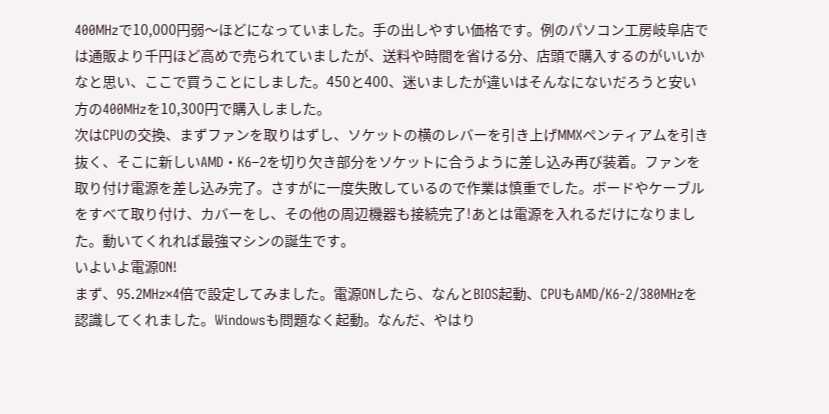400MHzで10,000円弱〜ほどになっていました。手の出しやすい価格です。例のパソコン工房岐阜店では通販より千円ほど高めで売られていましたが、送料や時間を省ける分、店頭で購入するのがいいかなと思い、ここで買うことにしました。450と400、迷いましたが違いはそんなにないだろうと安い方の400MHzを10,300円で購入しました。
次はCPUの交換、まずファンを取りはずし、ソケットの横のレバーを引き上げMMXペンティアムを引き抜く、そこに新しいAMD・K6−2を切り欠き部分をソケットに合うように差し込み再び装着。ファンを取り付け電源を差し込み完了。さすがに一度失敗しているので作業は慎重でした。ボードやケーブルをすべて取り付け、カバーをし、その他の周辺機器も接続完了!あとは電源を入れるだけになりました。動いてくれれば最強マシンの誕生です。
いよいよ電源ON!
まず、95.2MHz×4倍で設定してみました。電源ONしたら、なんとBIOS起動、CPUもAMD/K6-2/380MHzを認識してくれました。Windowsも問題なく起動。なんだ、やはり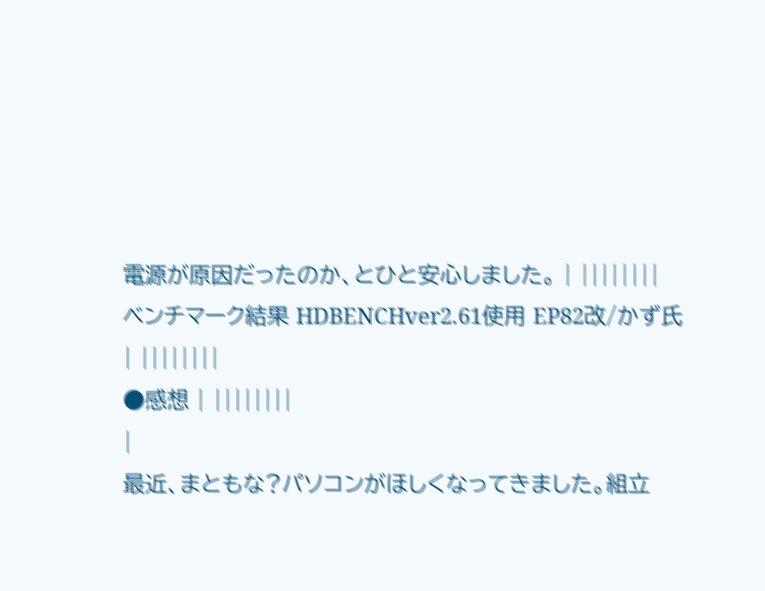電源が原因だったのか、とひと安心しました。 | ||||||||
ベンチマーク結果 HDBENCHver2.61使用 EP82改/かず氏
| ||||||||
●感想 | ||||||||
|
最近、まともな?パソコンがほしくなってきました。組立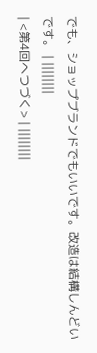でも、ショップブランドでもいいです。改造は結構しんどいです。 | ||||||||
| <第4回へつづく> | ||||||||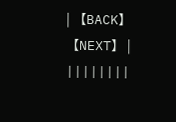| 【BACK】【NEXT】 | ||||||||